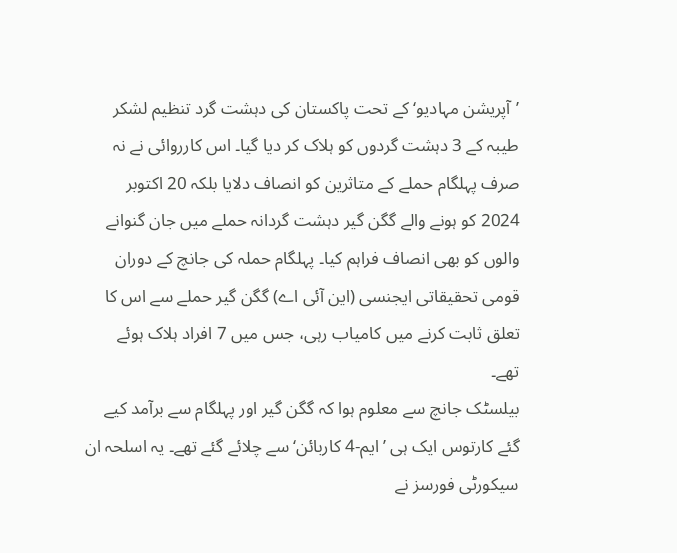’آپریشن مہادیو‘ کے تحت پاکستان کی دہشت گرد تنظیم لشکر طیبہ کے 3 دہشت گردوں کو ہلاک کر دیا گیا۔ اس کارروائی نے نہ صرف پہلگام حملے کے متاثرین کو انصاف دلایا بلکہ 20 اکتوبر 2024 کو ہونے والے گگن گیر دہشت گردانہ حملے میں جان گنوانے والوں کو بھی انصاف فراہم کیا۔ پہلگام حملہ کی جانچ کے دوران قومی تحقیقاتی ایجنسی (این آئی اے) گگن گیر حملے سے اس کا تعلق ثابت کرنے میں کامیاب رہی، جس میں 7 افراد ہلاک ہوئے تھے۔
بیلسٹک جانچ سے معلوم ہوا کہ گگن گیر اور پہلگام سے برآمد کیے گئے کارتوس ایک ہی ’ایم-4 کاربائن‘ سے چلائے گئے تھے۔ یہ اسلحہ ان سیکورٹی فورسز نے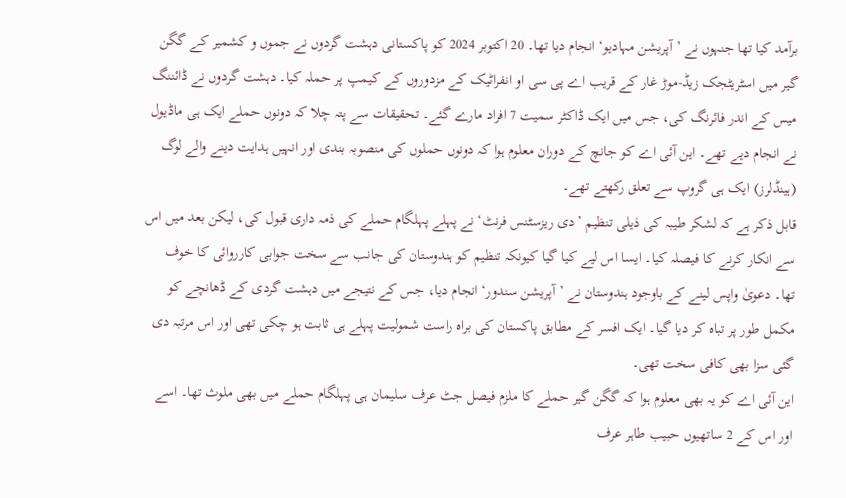برآمد کیا تھا جنہوں نے ’آپریشن مہادیو‘ انجام دیا تھا۔ 20 اکتوبر 2024 کو پاکستانی دہشت گردوں نے جموں و کشمیر کے گگن گیر میں اسٹریٹجک زیڈ-موڑ غار کے قریب اے پی سی او انفراٹیک کے مزدوروں کے کیمپ پر حملہ کیا۔ دہشت گردوں نے ڈائننگ میس کے اندر فائرنگ کی، جس میں ایک ڈاکٹر سمیت 7 افراد مارے گئے۔ تحقیقات سے پتہ چلا کہ دونوں حملے ایک ہی ماڈیول نے انجام دیے تھے۔ این آئی اے کو جانچ کے دوران معلوم ہوا کہ دونوں حملوں کی منصوبہ بندی اور انہیں ہدایت دینے والے لوگ (ہینڈلرز) ایک ہی گروپ سے تعلق رکھتے تھے۔
قابل ذکر ہے کہ لشکر طیبہ کی ذیلی تنظیم ’دی ریزسٹنس فرنٹ‘ نے پہلے پہلگام حملے کی ذمہ داری قبول کی، لیکن بعد میں اس سے انکار کرنے کا فیصلہ کیا۔ ایسا اس لیے کیا گیا کیونکہ تنظیم کو ہندوستان کی جانب سے سخت جوابی کارروائی کا خوف تھا۔ دعویٰ واپس لینے کے باوجود ہندوستان نے ’آپریشن سندور‘ انجام دیا، جس کے نتیجے میں دہشت گردی کے ڈھانچے کو مکمل طور پر تباہ کر دیا گیا۔ ایک افسر کے مطابق پاکستان کی براہ راست شمولیت پہلے ہی ثابت ہو چکی تھی اور اس مرتبہ دی گئی سزا بھی کافی سخت تھی۔
این آئی اے کو یہ بھی معلوم ہوا کہ گگن گیر حملے کا ملزم فیصل جٹ عرف سلیمان ہی پہلگام حملے میں بھی ملوث تھا۔ اسے اور اس کے 2 ساتھیوں حبیب طاہر عرف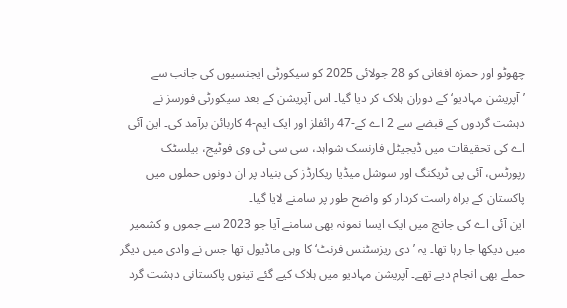چھوٹو اور حمزہ افغانی کو 28 جولائی 2025 کو سیکورٹی ایجنسیوں کی جانب سے ’آپریشن مہادیو‘ کے دوران ہلاک کر دیا گیا۔ اس آپریشن کے بعد سیکورٹی فورسز نے دہشت گردوں کے قبضے سے 2 اے کے-47 رائفلز اور ایک ایم-4 کاربائن برآمد کی۔ این آئی اے کی تحقیقات میں ڈیجیٹل فارنسک شواہد، سی سی ٹی وی فوٹیج، بیلسٹک رپورٹس، آئی پی ٹریکنگ اور سوشل میڈیا ریکارڈز کی بنیاد پر ان دونوں حملوں میں پاکستان کے براہ راست کردار کو واضح طور پر سامنے لایا گیا۔
این آئی اے کی جانچ میں ایک ایسا نمونہ بھی سامنے آیا جو 2023 سے جموں و کشمیر میں دیکھا جا رہا تھا۔ یہ ’دی ریزسٹنس فرنٹ‘ کا وہی ماڈیول تھا جس نے وادی میں دیگر حملے بھی انجام دیے تھے۔ آپریشن مہادیو میں ہلاک کیے گئے تینوں پاکستانی دہشت گرد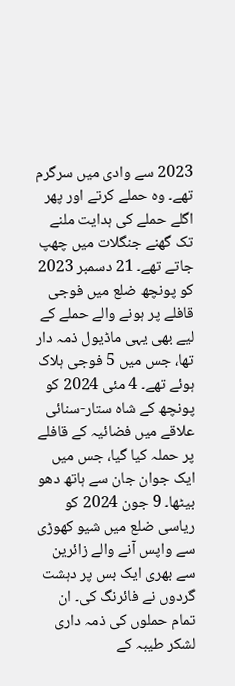2023 سے وادی میں سرگرم تھے۔ وہ حملے کرتے اور پھر اگلے حملے کی ہدایت ملنے تک گھنے جنگلات میں چھپ جاتے تھے۔ 21 دسمبر 2023 کو پونچھ ضلع میں فوجی قافلے پر ہونے والے حملے کے لیے بھی یہی ماڈیول ذمہ دار تھا، جس میں 5 فوجی ہلاک ہوئے تھے۔ 4 مئی 2024 کو پونچھ کے شاہ ستار-سنائی علاقے میں فضائیہ کے قافلے پر حملہ کیا گیا، جس میں ایک جوان جان سے ہاتھ دھو بیٹھا۔ 9 جون 2024 کو ریاسی ضلع میں شیو کھوڑی سے واپس آنے والے زائرین سے بھری ایک بس پر دہشت گردوں نے فائرنگ کی۔ ان تمام حملوں کی ذمہ داری لشکر طیبہ کے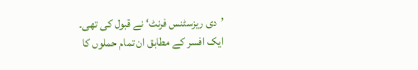’دی ریزسٹنس فرنٹ‘ نے قبول کی تھی۔
ایک افسر کے مطابق ان تمام حملوں کا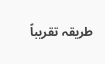طریقہ تقریباً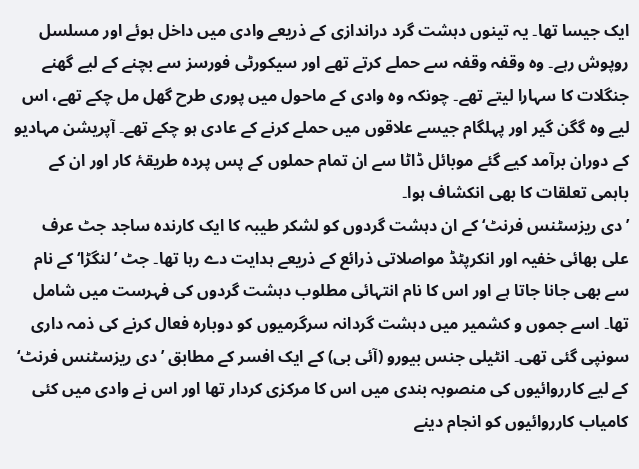ایک جیسا تھا۔ یہ تینوں دہشت گرد دراندازی کے ذریعے وادی میں داخل ہوئے اور مسلسل روپوش رہے۔ وہ وقفہ وقفہ سے حملے کرتے تھے اور سیکورٹی فورسز سے بچنے کے لیے گھنے جنگلات کا سہارا لیتے تھے۔ چونکہ وہ وادی کے ماحول میں پوری طرح گھل مل چکے تھے، اس لیے وہ گگن گیر اور پہلگام جیسے علاقوں میں حملے کرنے کے عادی ہو چکے تھے۔ آپریشن مہادیو کے دوران برآمد کیے گئے موبائل ڈاٹا سے ان تمام حملوں کے پس پردہ طریقۂ کار اور ان کے باہمی تعلقات کا بھی انکشاف ہوا۔
’دی ریزسٹنس فرنٹ‘ کے ان دہشت گردوں کو لشکر طیبہ کا ایک کارندہ ساجد جٹ عرف علی بھائی خفیہ اور انکرپٹڈ مواصلاتی ذرائع کے ذریعے ہدایت دے رہا تھا۔ جٹ ’لنگڑا‘ کے نام سے بھی جانا جاتا ہے اور اس کا نام انتہائی مطلوب دہشت گردوں کی فہرست میں شامل تھا۔ اسے جموں و کشمیر میں دہشت گردانہ سرگرمیوں کو دوبارہ فعال کرنے کی ذمہ داری سونپی گئی تھی۔ انٹیلی جنس بیورو (آئی بی) کے ایک افسر کے مطابق ’دی ریزسٹنس فرنٹ‘ کے لیے کارروائیوں کی منصوبہ بندی میں اس کا مرکزی کردار تھا اور اس نے وادی میں کئی کامیاب کارروائیوں کو انجام دینے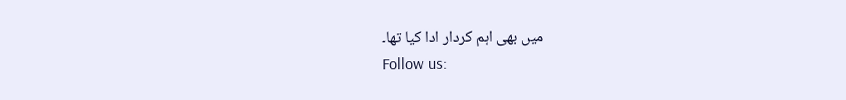میں بھی اہم کردار ادا کیا تھا۔
Follow us: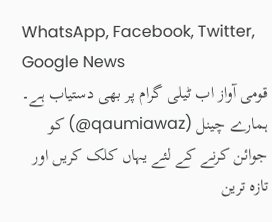WhatsApp, Facebook, Twitter, Google News
قومی آواز اب ٹیلی گرام پر بھی دستیاب ہے۔ ہمارے چینل (qaumiawaz@) کو جوائن کرنے کے لئے یہاں کلک کریں اور تازہ ترین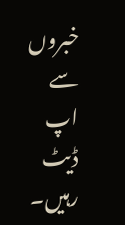خبروں سے اپ ڈیٹ رہیں۔